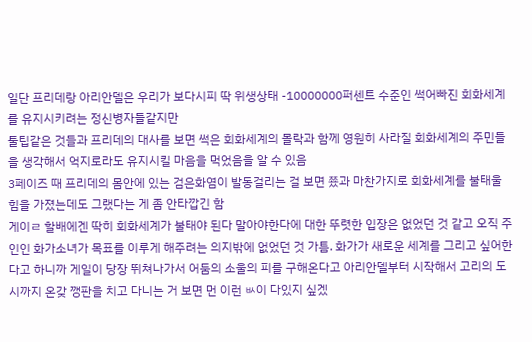일단 프리데랑 아리안델은 우리가 보다시피 딱 위생상태 -10000000퍼센트 수준인 썩어빠진 회화세계를 유지시키려는 정신병자들같지만
툴팁같은 것들과 프리데의 대사를 보면 썩은 회화세계의 몰락과 함께 영원히 사라질 회화세계의 주민들을 생각해서 억지로라도 유지시킬 마음을 먹었음을 알 수 있음
3페이즈 때 프리데의 몸안에 있는 검은화염이 발동걸리는 걸 보면 쭀과 마찬가지로 회화세계를 불태울 힘을 가졌는데도 그랬다는 게 좀 안타깝긴 함
게이ㄹ 할배에겐 딱히 회화세계가 불태야 된다 말아야한다에 대한 뚜렷한 입장은 없었던 것 같고 오직 주인인 화가소녀가 목표를 이루게 해주려는 의지밖에 없었던 것 가틈. 화가가 새로운 세계를 그리고 싶어한다고 하니까 게일이 당장 뛰쳐나가서 어둠의 소울의 피를 구해온다고 아리안델부터 시작해서 고리의 도시까지 온갖 깽판을 치고 다니는 거 보면 먼 이런 ㅄ이 다있지 싶겠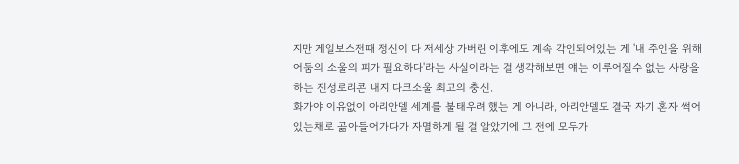지만 게일보스전때 정신이 다 저세상 가버린 이후에도 계속 각인되어있는 게 '내 주인을 위해 어둠의 소울의 피가 필요하다'라는 사실이라는 걸 생각해보면 얘는 이루어질수 없는 사랑을 하는 진성로리콘 내지 다크소울 최고의 충신.
화가야 이유없이 아리안델 세계를 불태우려 했는 게 아니라, 아리안델도 결국 자기 혼자 썩어있는채로 곪아들어가다가 자멸하게 될 걸 알았기에 그 전에 모두가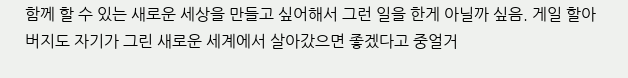함께 할 수 있는 새로운 세상을 만들고 싶어해서 그런 일을 한게 아닐까 싶음. 게일 할아버지도 자기가 그린 새로운 세계에서 살아갔으면 좋겠다고 중얼거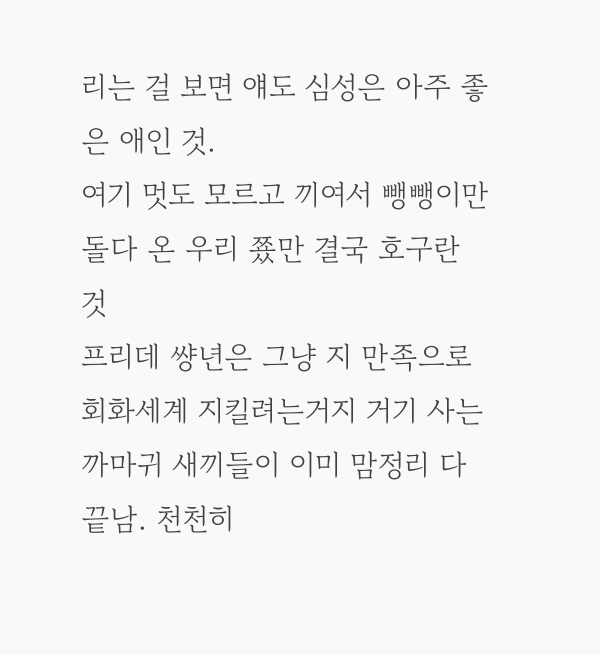리는 걸 보면 얘도 심성은 아주 좋은 애인 것.
여기 멋도 모르고 끼여서 뺑뺑이만 돌다 온 우리 쭀만 결국 호구란 것
프리데 썅년은 그냥 지 만족으로 회화세계 지킬려는거지 거기 사는 까마귀 새끼들이 이미 맘정리 다 끝남. 천천히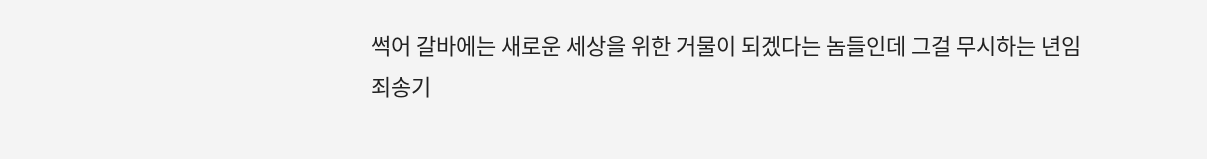썩어 갈바에는 새로운 세상을 위한 거물이 되겠다는 놈들인데 그걸 무시하는 년임
죄송기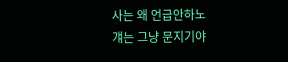사는 왜 언급안하노
걔는 그냥 문지기야